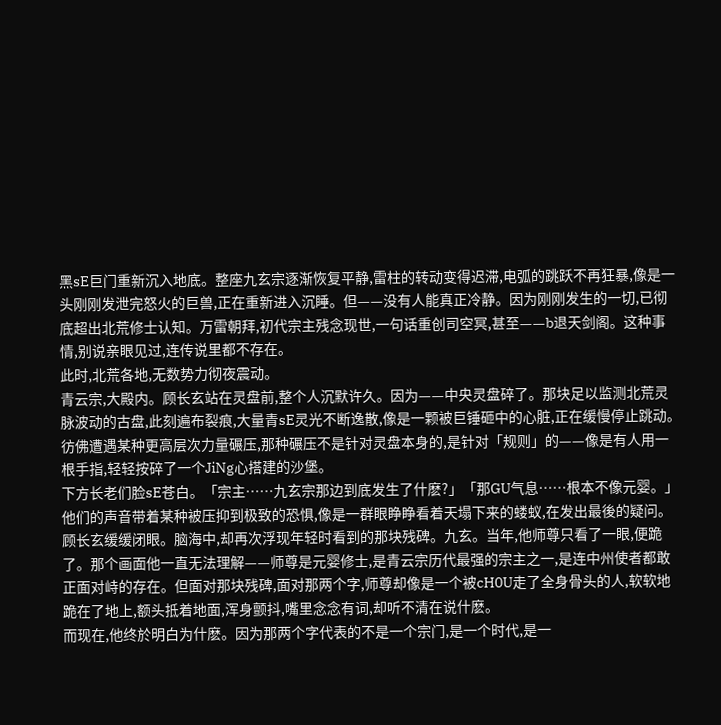黑sE巨门重新沉入地底。整座九玄宗逐渐恢复平静,雷柱的转动变得迟滞,电弧的跳跃不再狂暴,像是一头刚刚发泄完怒火的巨兽,正在重新进入沉睡。但——没有人能真正冷静。因为刚刚发生的一切,已彻底超出北荒修士认知。万雷朝拜,初代宗主残念现世,一句话重创司空冥,甚至——b退天剑阁。这种事情,别说亲眼见过,连传说里都不存在。
此时,北荒各地,无数势力彻夜震动。
青云宗,大殿内。顾长玄站在灵盘前,整个人沉默许久。因为——中央灵盘碎了。那块足以监测北荒灵脉波动的古盘,此刻遍布裂痕,大量青sE灵光不断逸散,像是一颗被巨锤砸中的心脏,正在缓慢停止跳动。彷佛遭遇某种更高层次力量碾压,那种碾压不是针对灵盘本身的,是针对「规则」的——像是有人用一根手指,轻轻按碎了一个JiNg心搭建的沙堡。
下方长老们脸sE苍白。「宗主……九玄宗那边到底发生了什麽?」「那GU气息……根本不像元婴。」他们的声音带着某种被压抑到极致的恐惧,像是一群眼睁睁看着天塌下来的蝼蚁,在发出最後的疑问。
顾长玄缓缓闭眼。脑海中,却再次浮现年轻时看到的那块残碑。九玄。当年,他师尊只看了一眼,便跪了。那个画面他一直无法理解——师尊是元婴修士,是青云宗历代最强的宗主之一,是连中州使者都敢正面对峙的存在。但面对那块残碑,面对那两个字,师尊却像是一个被cH0U走了全身骨头的人,软软地跪在了地上,额头抵着地面,浑身颤抖,嘴里念念有词,却听不清在说什麽。
而现在,他终於明白为什麽。因为那两个字代表的不是一个宗门,是一个时代,是一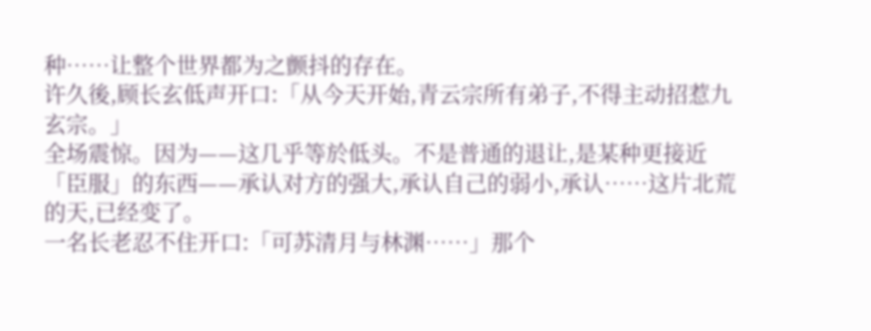种……让整个世界都为之颤抖的存在。
许久後,顾长玄低声开口:「从今天开始,青云宗所有弟子,不得主动招惹九玄宗。」
全场震惊。因为——这几乎等於低头。不是普通的退让,是某种更接近「臣服」的东西——承认对方的强大,承认自己的弱小,承认……这片北荒的天,已经变了。
一名长老忍不住开口:「可苏清月与林渊……」那个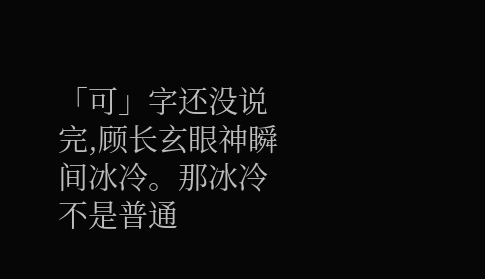「可」字还没说完,顾长玄眼神瞬间冰冷。那冰冷不是普通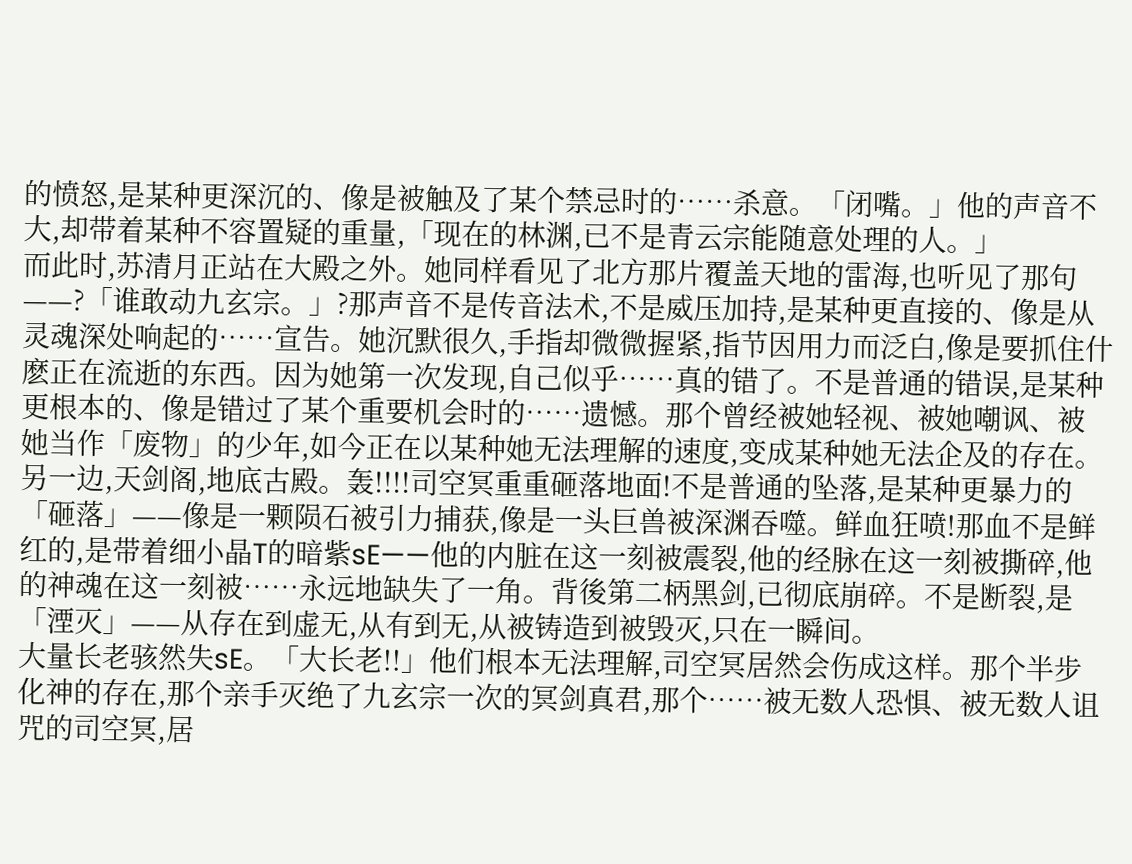的愤怒,是某种更深沉的、像是被触及了某个禁忌时的……杀意。「闭嘴。」他的声音不大,却带着某种不容置疑的重量,「现在的林渊,已不是青云宗能随意处理的人。」
而此时,苏清月正站在大殿之外。她同样看见了北方那片覆盖天地的雷海,也听见了那句——?「谁敢动九玄宗。」?那声音不是传音法术,不是威压加持,是某种更直接的、像是从灵魂深处响起的……宣告。她沉默很久,手指却微微握紧,指节因用力而泛白,像是要抓住什麽正在流逝的东西。因为她第一次发现,自己似乎……真的错了。不是普通的错误,是某种更根本的、像是错过了某个重要机会时的……遗憾。那个曾经被她轻视、被她嘲讽、被她当作「废物」的少年,如今正在以某种她无法理解的速度,变成某种她无法企及的存在。
另一边,天剑阁,地底古殿。轰!!!!司空冥重重砸落地面!不是普通的坠落,是某种更暴力的「砸落」——像是一颗陨石被引力捕获,像是一头巨兽被深渊吞噬。鲜血狂喷!那血不是鲜红的,是带着细小晶T的暗紫sE——他的内脏在这一刻被震裂,他的经脉在这一刻被撕碎,他的神魂在这一刻被……永远地缺失了一角。背後第二柄黑剑,已彻底崩碎。不是断裂,是「湮灭」——从存在到虚无,从有到无,从被铸造到被毁灭,只在一瞬间。
大量长老骇然失sE。「大长老!!」他们根本无法理解,司空冥居然会伤成这样。那个半步化神的存在,那个亲手灭绝了九玄宗一次的冥剑真君,那个……被无数人恐惧、被无数人诅咒的司空冥,居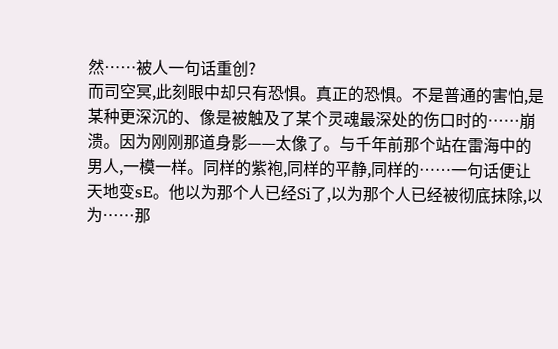然……被人一句话重创?
而司空冥,此刻眼中却只有恐惧。真正的恐惧。不是普通的害怕,是某种更深沉的、像是被触及了某个灵魂最深处的伤口时的……崩溃。因为刚刚那道身影——太像了。与千年前那个站在雷海中的男人,一模一样。同样的紫袍,同样的平静,同样的……一句话便让天地变sE。他以为那个人已经Si了,以为那个人已经被彻底抹除,以为……那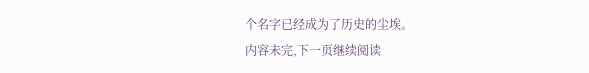个名字已经成为了历史的尘埃。
内容未完,下一页继续阅读